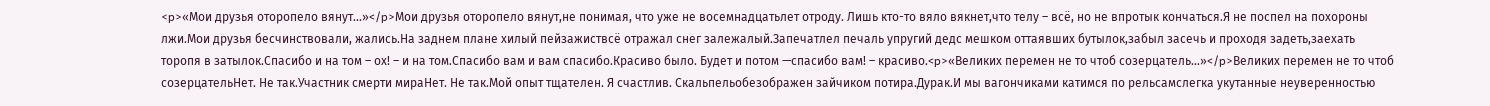<p>«Мои друзья оторопело вянут…»</p>Мои друзья оторопело вянут,не понимая, что уже не восемнадцатьлет отроду. Лишь кто-то вяло вякнет,что телу – всё, но не впротык кончаться.Я не поспел на похороны лжи.Мои друзья бесчинствовали, жались.На заднем плане хилый пейзажиствсё отражал снег залежалый.Запечатлел печаль упругий дедс мешком оттаявших бутылок,забыл засечь и проходя задеть,заехать торопя в затылок.Спасибо и на том – ох! – и на том.Спасибо вам и вам спасибо.Красиво было. Будет и потом —спасибо вам! – красиво.<p>«Великих перемен не то чтоб созерцатель…»</p>Великих перемен не то чтоб созерцательНет. Не так.Участник смерти мираНет. Не так.Мой опыт тщателен. Я счастлив. Скальпельобезображен зайчиком потира.Дурак.И мы вагончиками катимся по рельсамслегка укутанные неуверенностью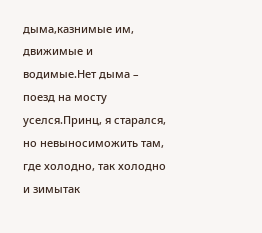дыма,казнимые им, движимые и водимые.Нет дыма – поезд на мосту уселся.Принц, я старался, но невыносиможить там, где холодно, так холодно и зимытак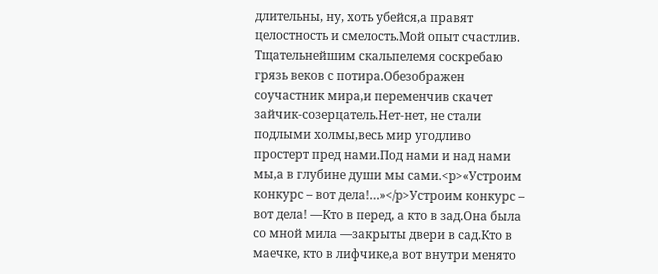длительны, ну, хоть убейся,а правят целостность и смелость.Мой опыт счастлив. Тщательнейшим скальпелемя соскребаю грязь веков с потира.Обезображен соучастник мира,и переменчив скачет зайчик-созерцатель.Нет-нет, не стали подлыми холмы,весь мир угодливо простерт пред нами.Под нами и над нами мы,а в глубине души мы сами.<p>«Устроим конкурс – вот дела!…»</p>Устроим конкурс – вот дела! —Кто в перед, а кто в зад.Она была со мной мила —закрыты двери в сад.Кто в маечке, кто в лифчике,а вот внутри менято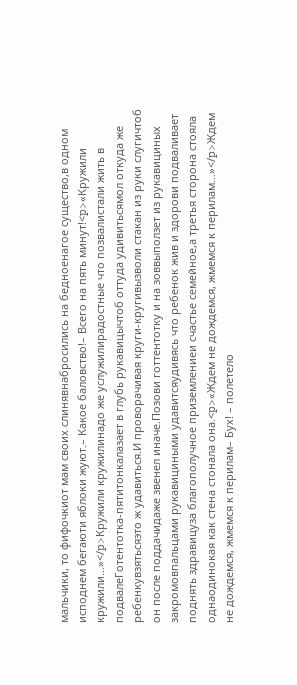мальчики, то фифочкиот мам своих слинявнабросились на бедноенагое существо,в одном исподнем бегаюти яблоки жуют.– Какое баловство!– Всего на пять минут!<p>«Кружили кружили…»</p>Кружили кружилинадо же услужилирадостные что позвалистали жить в подвалеГотентотка-пятитонкалазает в глубь рукавицычтоб оттуда удивитьсямол откуда же ребенкувзятьсяэто ж удавиться.И проворачивая круги-кругивызволи стакан из руки слугичтоб он после поддачидаже звенел иначе.Позови готтентотку и на зоввыползет из рукавициных закромовпальцами рукавициными удавитсяудивясь что ребенок жив и здорови подваливает поднять здравицуза благополучное приземлениеи счастье семейное,а третья сторона стояла однаодинокая как стена стонала она.<p>«Ждем не дождемся, жмемся к перилам…»</p>Ждем не дождемся, жмемся к перилам– Бух! – полетело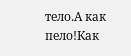тело.А как пело!Как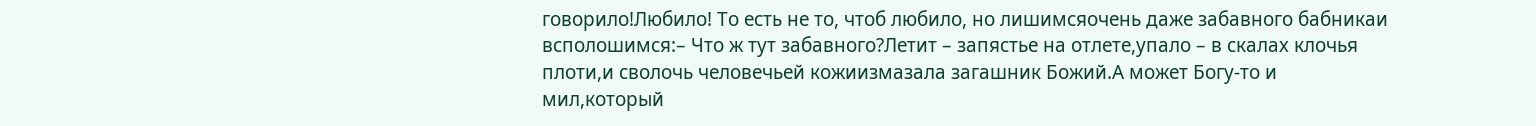говорило!Любило! То есть не то, чтоб любило, но лишимсяочень даже забавного бабникаи всполошимся:– Что ж тут забавного?Летит – запястье на отлете,упало – в скалах клочья плоти,и сволочь человечьей кожиизмазала загашник Божий.А может Богу-то и мил,который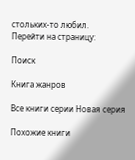стольких-то любил.
Перейти на страницу:

Поиск

Книга жанров

Все книги серии Новая серия

Похожие книги